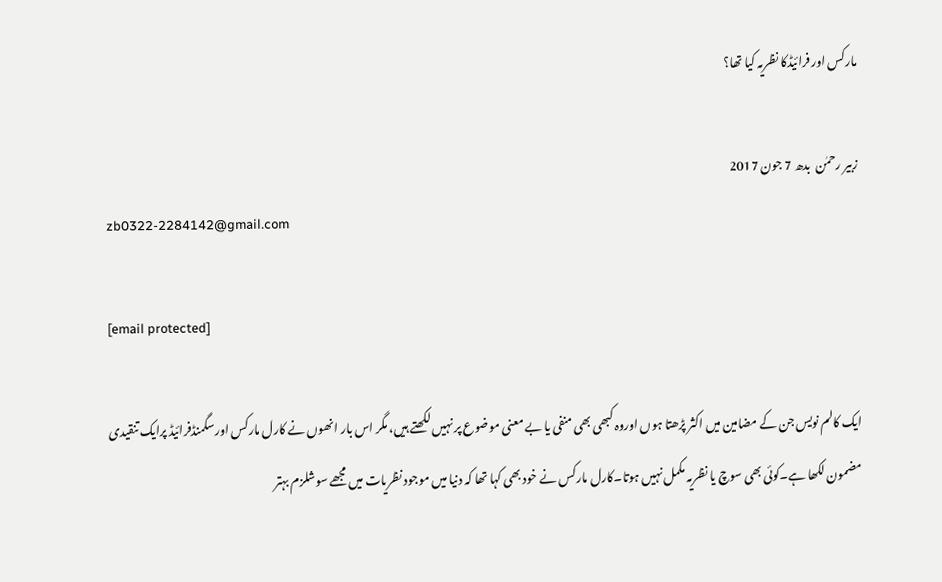مارکس اور فرائیڈکا نظریہ کیا تھا؟

زبیر رحمٰن  بدھ 7 جون 2017
zb0322-2284142@gmail.com

[email protected]

ایک کالم نویس جن کے مضامین میں اکثر پڑھتا ہوں اوروہ کبھی بھی منفی یا بے معنی موضوع پر نہیں لکھتے ہیں، مگر اس بار انھوں نے کارل مارکس اورسگمنڈفرائیڈ پرایک تنقیدی مضمون لکھا ہے۔کوئی بھی سوچ یا نظریہ مکمل نہیں ہوتا۔کارل مارکس نے خود بھی کہا تھا کہ دنیا میں موجود نظریات میں مجھے سوشلزم بہتر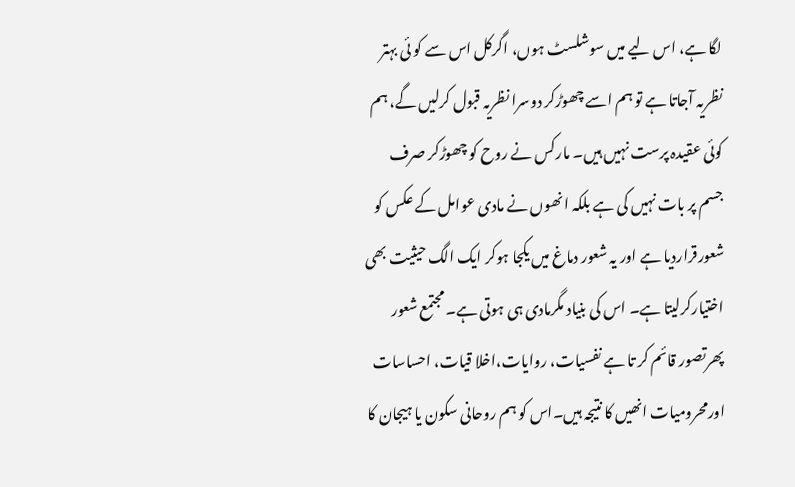لگا ہے، اس لیے میں سوشلسٹ ہوں، اگرکل اس سے کو ئی بہتر نظریہ آجاتا ہے تو ہم اسے چھوڑکر دوسرا نظریہ قبول کرلیں گے، ہم کوئی عقیدہ پرست نہیں ہیں۔ مارکس نے روح کو چھوڑکر صرف جسم پر بات نہیں کی ہے بلکہ انھوں نے مادی عوامل کے عکس کو شعورقراردیا ہے اور یہ شعور دماغ میں یکجا ہوکر ایک الگ حیثیت بھی اختیارکرلیتا ہے۔ اس کی بنیاد مگرمادی ہی ہوتی ہے۔ مجتمع شعور پھرتصور قائم کر تا ہے نفسیات، روایات،اخلا قیات، احساسات اورمحرومیات انھیں کا نتیجہ ہیں۔اس کو ہم روحانی سکون یا ہیجان کا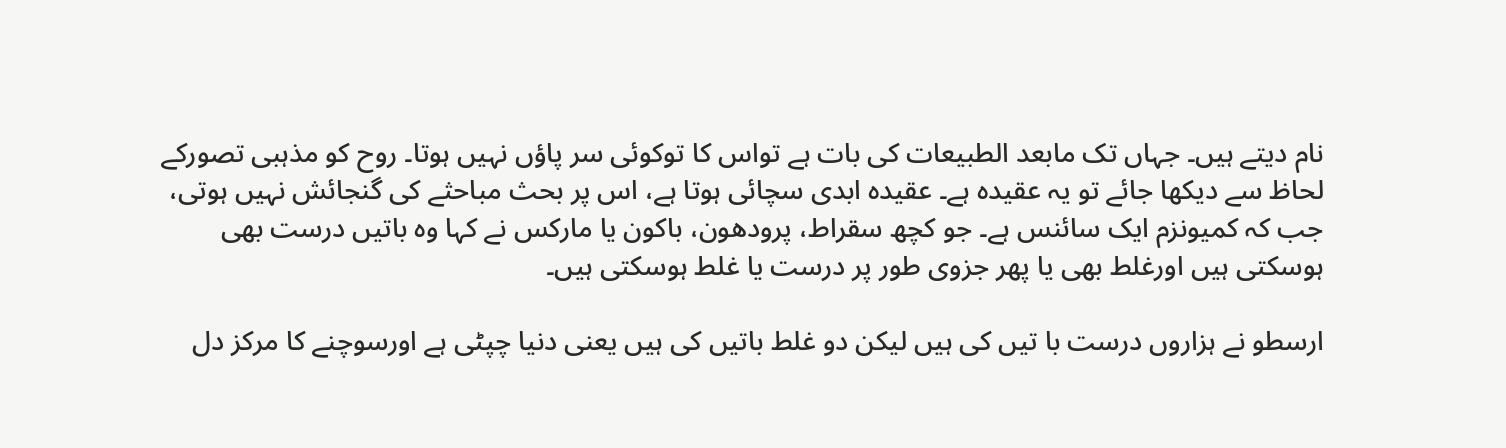نام دیتے ہیں۔ جہاں تک مابعد الطبیعات کی بات ہے تواس کا توکوئی سر پاؤں نہیں ہوتا۔ روح کو مذہبی تصورکے لحاظ سے دیکھا جائے تو یہ عقیدہ ہے۔ عقیدہ ابدی سچائی ہوتا ہے، اس پر بحث مباحثے کی گنجائش نہیں ہوتی، جب کہ کمیونزم ایک سائنس ہے۔ جو کچھ سقراط، پرودھون، باکون یا مارکس نے کہا وہ باتیں درست بھی ہوسکتی ہیں اورغلط بھی یا پھر جزوی طور پر درست یا غلط ہوسکتی ہیں۔

ارسطو نے ہزاروں درست با تیں کی ہیں لیکن دو غلط باتیں کی ہیں یعنی دنیا چپٹی ہے اورسوچنے کا مرکز دل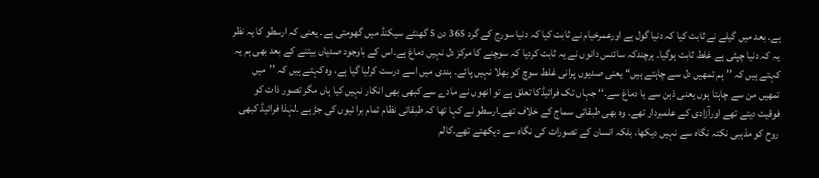ہے۔ بعد میں گیلے نے ثابت کیا کہ دنیا گول ہے اورعمرخیام نے ثابت کیا کہ دنیا سورج کے گرد 365 دن 5 گھنٹے سیکنڈ میں گھومتی ہے۔ یعنی کہ ارسطو کا یہ نظر یہ کہ دنیا چپٹی ہے غلط ثابت ہوگیا۔ ہرچندکہ سائنس دانوں نے یہ ثابت کردیا کہ سوچنے کا مرکز دل نہیں دماغ ہے۔اس کے باوجود صدیاں بیتنے کے بعد بھی ہم یہ کہتے ہیں کہ ’’ہم تمھیں دل سے چاہتے ہیں‘‘ یعنی صدیوں پرانی غلط سوچ کو بھلا نہیں پائے۔ ہندی میں اسے درست کرلیا گیا ہے، وہ کہتے ہیں کہ ’’میں تمھیں من سے چاہتا ہوں یعنی ذہن سے یا دماغ سے۔‘‘ جہاں تک فرائیڈکا تعلق ہے تو انھوں نے مادے سے کبھی بھی انکار نہیں کیا ہاں مگر تصور ذات کو فوقیت دیتے تھے اورآزادی کے علمبردار تھے۔ وہ بھی طبقاتی سماج کے خلاف تھے۔ارسطو نے کہا تھا کہ طبقاتی نظام تمام برا ئیوں کی جڑ ہے ۔لہٰذا فرائیڈ کبھی روح کو مذہبی نکتہ نگاہ سے نہیں دیکھا، بلکہ انسان کے تصورات کی نگاہ سے دیکھتے تھے۔کالم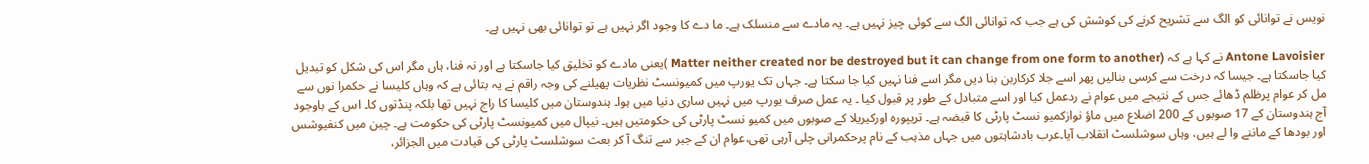نویس نے توانائی کو الگ سے تشریح کرنے کی کوشش کی ہے جب کہ توانائی الگ سے کوئی چیز نہیں ہے۔ یہ مادے سے منسلک ہے۔ ما دے کا وجود اگر نہیں ہے تو توانائی بھی نہیں ہے۔

Antone Lavoisier نے کہا ہے کہ (Matter neither created nor be destroyed but it can change from one form to another )یعنی مادے کو تخلیق کیا جاسکتا ہے اور نہ فنا، ہاں مگر اس کی شکل کو تبدیل کیا جاسکتا ہے۔ جیسا کہ درخت سے کرسی بنالیں پھر اسے جلا کرکاربن بنا دیں مگر اسے فنا نہیں کیا جا سکتا ہے۔ جہاں تک یورپ میں کمیونسٹ نظریات پھیلنے کی وجہ راقم نے یہ بتائی ہے کہ وہاں کلیسا نے حکمرا نوں سے مل کر عوام پرظلم ڈھائے جس کے نتیجے میں عوام نے ردعمل کیا اور اسے متبادل کے طور پر قبول کیا ۔ یہ عمل صرف یورپ میں نہیں ساری دنیا میں ہوا۔ ہندوستان میں کلیسا کا راج نہیں تھا بلکہ پنڈتوں کا۔ اس کے باوجود آج ہندوستان کے 17 صوبوں کے 200 اضلاع میں ماؤ نوازکمیو نسٹ پارٹی کا قبضہ ہے۔ تریپورہ اورکیریلا کے صوبوں میں کمیو نسٹ پارٹی کی حکومتیں ہیں۔ نیپال میں کمیونسٹ پارٹی کی حکومت ہے۔ چین میں کنفیوشس اور بودھا کے ماننے وا لے ہیں، وہاں سوشلسٹ انقلاب آیا۔عرب بادشاہتوں میں جہاں مذہب کے نام پرحکمرانی چلی آرہی تھی،عوام ان کے جبر سے تنگ آ کر بعث سوشلسٹ پارٹی کی قیادت میں الجزائر،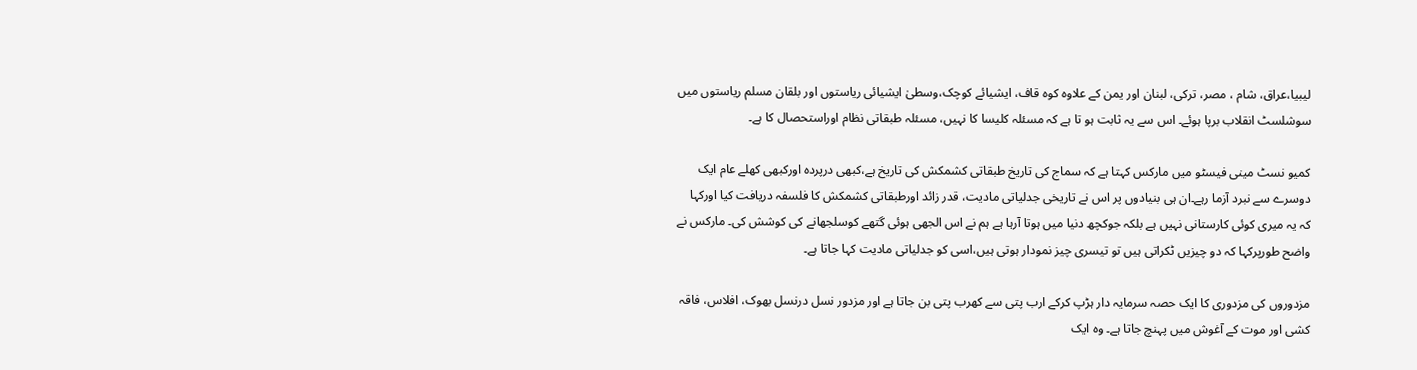لیبیا،عراق، شام ، مصر، ترکی، لبنان اور یمن کے علاوہ کوہ قاف، ایشیائے کوچک،وسطیٰ ایشیائی ریاستوں اور بلقان مسلم ریاستوں میں سوشلسٹ انقلاب برپا ہوئے۔ اس سے یہ ثابت ہو تا ہے کہ مسئلہ کلیسا کا نہیں، مسئلہ طبقاتی نظام اوراستحصال کا ہے۔

کمیو نسٹ مینی فیسٹو میں مارکس کہتا ہے کہ سماج کی تاریخ طبقاتی کشمکش کی تاریخ ہے،کبھی درپردہ اورکبھی کھلے عام ایک دوسرے سے نبرد آزما رہے۔ان ہی بنیادوں پر اس نے تاریخی جدلیاتی مادیت، قدر زائد اورطبقاتی کشمکش کا فلسفہ دریافت کیا اورکہا کہ یہ میری کوئی کارستانی نہیں ہے بلکہ جوکچھ دنیا میں ہوتا آرہا ہے ہم نے اس الجھی ہوئی گتھے کوسلجھانے کی کوشش کی۔ مارکس نے واضح طورپرکہا کہ دو چیزیں ٹکراتی ہیں تو تیسری چیز نمودار ہوتی ہیں،اسی کو جدلیاتی مادیت کہا جاتا ہے۔

مزدوروں کی مزدوری کا ایک حصہ سرمایہ دار ہڑپ کرکے ارب پتی سے کھرب پتی بن جاتا ہے اور مزدور نسل درنسل بھوک، افلاس، فاقہ کشی اور موت کے آغوش میں پہنچ جاتا ہے۔ وہ ایک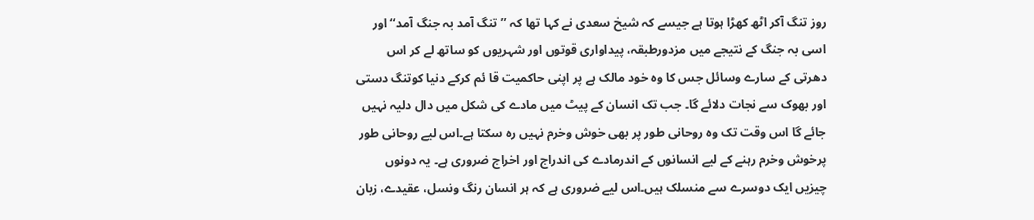روز تنگ آکر اٹھ کھڑا ہوتا ہے جیسے کہ شیخ سعدی نے کہا تھا کہ ’’ تنگ آمد بہ جنگ آمد‘‘ اور اسی بہ جنگ کے نتیجے میں مزدورطبقہ، پیداواری قوتوں اور شہریوں کو ساتھ لے کر اس دھرتی کے سارے وسائل جس کا وہ خود مالک ہے پر اپنی حاکمیت قا ئم کرکے دنیا کوتنگ دستی اور بھوک سے نجات دلائے گا۔ جب تک انسان کے پیٹ میں مادے کی شکل میں دال دلیہ نہیں جائے گا اس وقت تک وہ روحانی طور پر بھی خوش وخرم نہیں رہ سکتا ہے۔اس لیے روحانی طور پرخوش وخرم رہنے کے لیے انسانوں کے اندرمادے کی اندراج اور اخراج ضروری ہے۔ یہ دونوں چیزیں ایک دوسرے سے منسلک ہیں۔اس لیے ضروری ہے کہ ہر انسان رنگ ونسل، عقیدے، زبان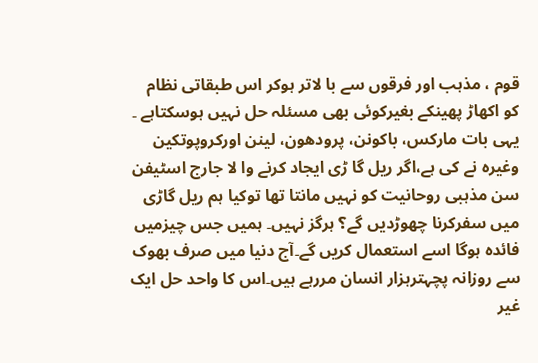قوم ، مذہب اور فرقوں سے با لاتر ہوکر اس طبقاتی نظام کو اکھاڑ پھینکے بغیرکوئی بھی مسئلہ حل نہیں ہوسکتاہے ۔ یہی بات مارکس، باکونن، پرودھون، لینن اورکروپوتکین وغیرہ نے کی ہے،اگر ریل گا ڑی ایجاد کرنے وا لا جارج اسٹیفن سن مذہبی روحانیت کو نہیں مانتا تھا توکیا ہم ریل گاڑی میں سفرکرنا چھوڑدیں گے؟ ہرگز نہیں۔ ہمیں جس چیزمیں فائدہ ہوگا اسے استعمال کریں گے۔آج دنیا میں صرف بھوک سے روزانہ پچہترہزار انسان مررہے ہیں۔اس کا واحد حل ایک غیر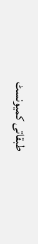طبقاتی کمیونسٹ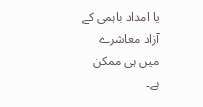یا امداد باہمی کے آزاد معاشرے میں ہی ممکن ہے۔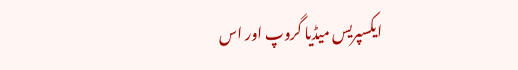ایکسپریس میڈیا گروپ اور اس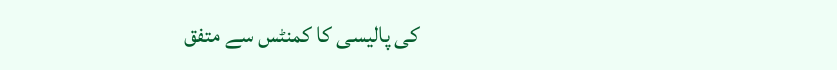کی پالیسی کا کمنٹس سے متفق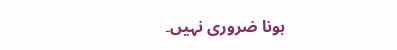ہونا ضروری نہیں۔